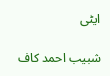ایٹی

شبیب احمد کاف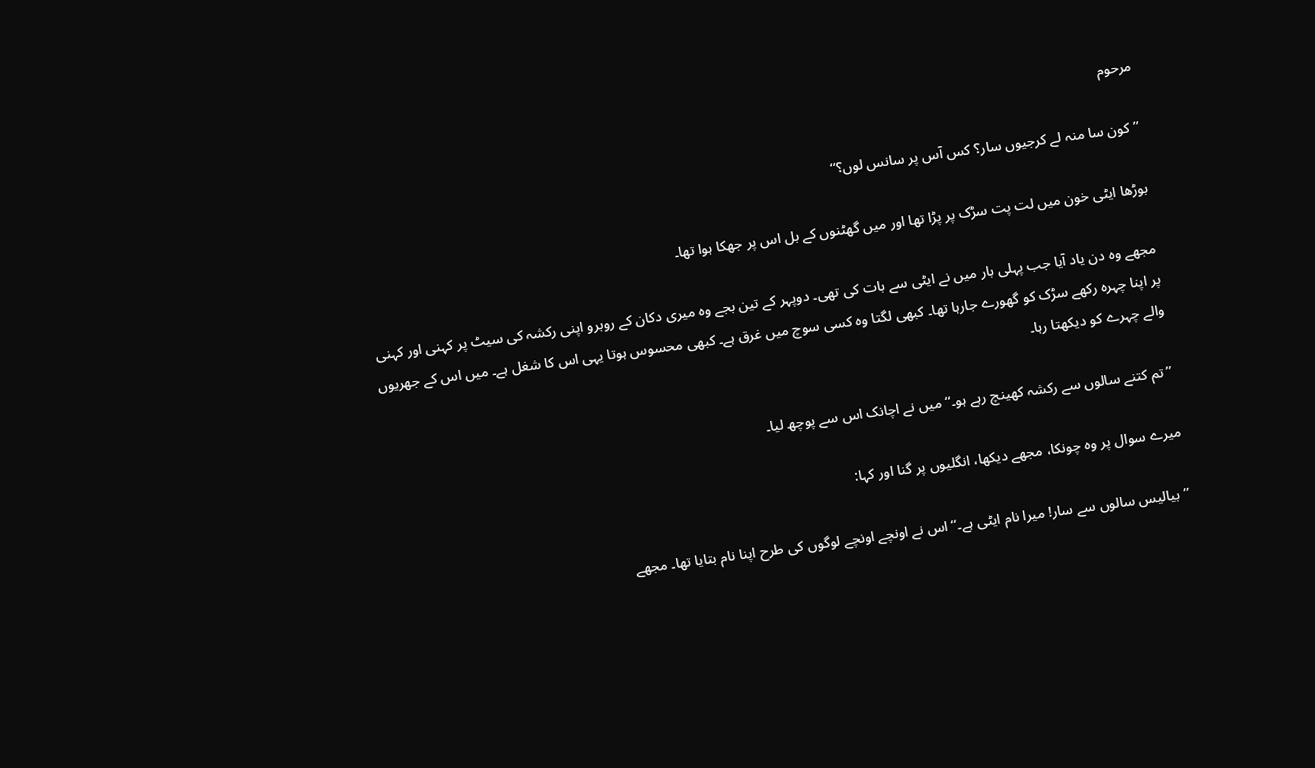مرحوم

’’کون سا منہ لے کرجیوں سار؟ کس آس پر سانس لوں؟‘‘

بوڑھا ایٹی خون میں لت پت سڑک پر پڑا تھا اور میں گھٹنوں کے بل اس پر جھکا ہوا تھا۔

مجھے وہ دن یاد آیا جب پہلی بار میں نے ایٹی سے بات کی تھی۔ دوپہر کے تین بجے وہ میری دکان کے روبرو اپنی رکشہ کی سیٹ پر کہنی اور کہنی پر اپنا چہرہ رکھے سڑک کو گھورے جارہا تھا۔ کبھی لگتا وہ کسی سوچ میں غرق ہے۔ کبھی محسوس ہوتا یہی اس کا شغل ہے۔ میں اس کے جھریوں والے چہرے کو دیکھتا رہا۔

’’تم کتنے سالوں سے رکشہ کھینچ رہے ہو۔‘‘ میں نے اچانک اس سے پوچھ لیا۔

میرے سوال پر وہ چونکا، مجھے دیکھا، انگلیوں پر گنا اور کہا:

’’بیالیس سالوں سے سار! میرا نام ایٹی ہے۔‘‘ اس نے اونچے اونچے لوگوں کی طرح اپنا نام بتایا تھا۔ مجھے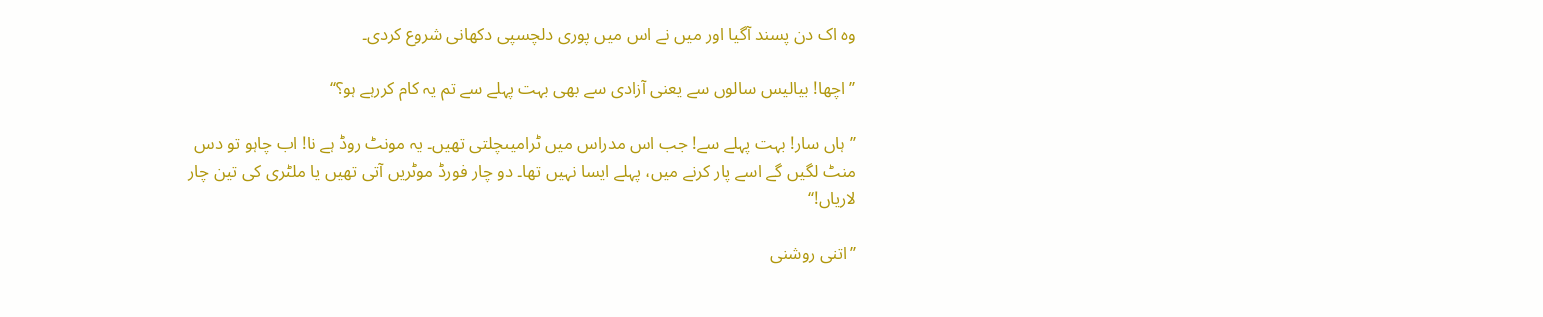وہ اک دن پسند آگیا اور میں نے اس میں پوری دلچسپی دکھانی شروع کردی۔

’’اچھا! بیالیس سالوں سے یعنی آزادی سے بھی بہت پہلے سے تم یہ کام کررہے ہو؟‘‘

’’ہاں سار! بہت پہلے سے! جب اس مدراس میں ٹرامیںچلتی تھیں۔ یہ مونٹ روڈ ہے نا! اب چاہو تو دس منٹ لگیں گے اسے پار کرنے میں، پہلے ایسا نہیں تھا۔ دو چار فورڈ موٹریں آتی تھیں یا ملٹری کی تین چار لاریاں!‘‘

’’اتنی روشنی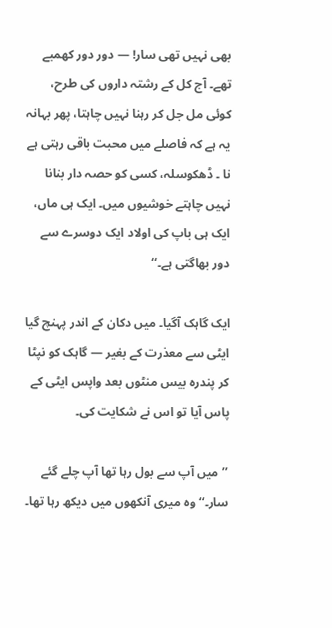بھی نہیں تھی سار! — دور دور کھمبے تھے۔ آج کل کے رشتہ داروں کی طرح، کوئی مل جل کر رہنا نہیں چاہتا، پھر بہانہ یہ ہے کہ فاصلے میں محبت باقی رہتی ہے نا ۔ ڈھکوسلہ، کسی کو حصہ دار بنانا نہیں چاہتے خوشیوں میں۔ ایک ہی ماں، ایک ہی باپ کی اولاد ایک دوسرے سے دور بھاگتی ہے۔‘‘

ایک گاہک آگیا۔ میں دکان کے اندر پہنچ گیا ایٹی سے معذرت کے بغیر — گاہک کو نپٹا کر پندرہ بیس منٹوں بعد واپس ایٹی کے پاس آیا تو اس نے شکایت کی۔

’’میں آپ سے بول رہا تھا آپ چلے گئے سار۔‘‘ وہ میری آنکھوں میں دیکھ رہا تھا۔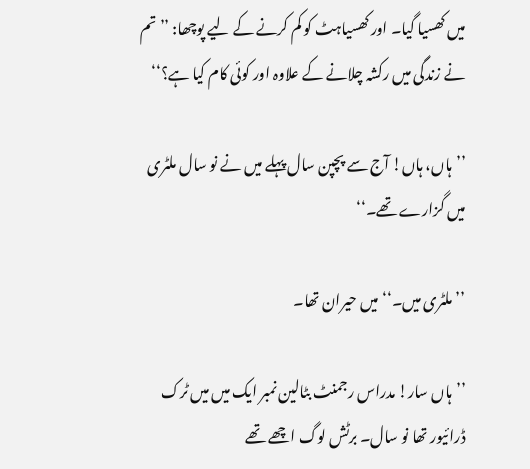میں کھسیا گیا۔ اور کھسیاہٹ کو کم کرنے کے لیے پوچھا: ’’تم نے زندگی میں رکشہ چلانے کے علاوہ اور کوئی کام کیا ہے؟‘‘

’’ہاں، ہاں! آج سے پچپن سال پہلے میں نے نو سال ملٹری میں گزارے تھے۔‘‘

’’ملٹری میں۔‘‘ میں حیران تھا۔

’’ہاں سار! مدراس رجمنٹ بٹالین نمبر ایک میں میں ٹرک ڈرائیور تھا نو سال۔ برٹش لوگ اچھے تھے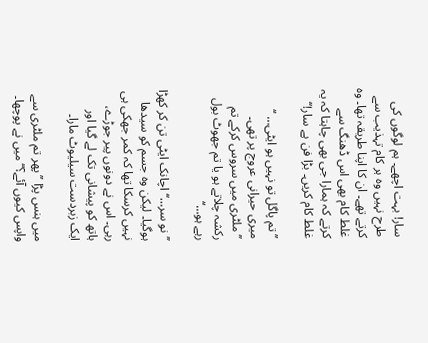سار! بہت اچھے۔ ہم لوگوں کی طرح نہیں وہ ہر کام تہذیب سے کرتے تھے۔ ان کا اپنا طریقہ تھا۔ وہ غلط کام بھی اس ڈھنگ سے کرتے کہ ہمارا جی بھی چاہتا کہ یہ غلط کام کریں۔ بڑا فن ہے سار!‘‘

’’تم پاگل تو نہیں ہو ایٹی… ‘‘ میری حیرانی عروج پر تھی۔ ’’ملٹری میں سروس کرکے تم رکشہ چلاتے ہو یا تم جھوٹ بول رہے ہو…‘‘

’’نو سر…‘‘ اچانک ایٹی تن کر کھڑا ہوگیا۔ لیکن وہ جسم کو سیدھا نہیں کرسکا تھا کہ کمر جھکی ہی رہی۔ اس نے دونوں پیر جوڑے، ہاتھ کو پیشانی تک لے گیا اور ایک زبردست سیلیوٹ مارا۔

میں ہنس پڑا ’’پھر تم ملٹری سے واپس کیوں آئے؟‘‘ میں نے پوچھا۔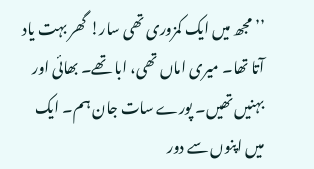’’مجھ میں ایک کمزوری تھی سار! گھر بہت یاد آتا تھا۔ میری اماں تھی، ابا تھے۔ بھائی اور بہنیں تھیں۔ پورے سات جان ہم۔ ایک میں اپنوں سے دور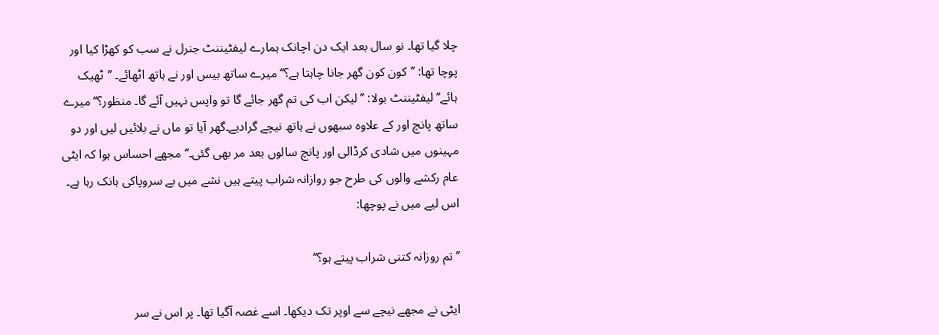چلا گیا تھا۔ نو سال بعد ایک دن اچانک ہمارے لیفٹیننٹ جنرل نے سب کو کھڑا کیا اور پوچا تھا: ’’کون کون گھر جانا چاہتا ہے؟‘‘ میرے ساتھ بیس اور نے ہاتھ اٹھائے۔ ’’ٹھیک ہائے‘‘ لیفٹیننٹ بولا: ’’لیکن اب کی تم گھر جائے گا تو واپس نہیں آئے گا۔ منظور؟‘‘ میرے ساتھ پانچ اور کے علاوہ سبھوں نے ہاتھ نیچے گرادیے۔گھر آیا تو ماں نے بلائیں لیں اور دو مہینوں میں شادی کرڈالی اور پانچ سالوں بعد مر بھی گئی۔‘‘ مجھے احساس ہوا کہ ایٹی عام رکشے والوں کی طرح جو روازانہ شراب پیتے ہیں نشے میں بے سروپاکی ہانک رہا ہے۔ اس لیے میں نے پوچھا:

’’تم روزانہ کتنی شراب پیتے ہو؟‘‘

ایٹی نے مجھے نیچے سے اوپر تک دیکھا۔ اسے غصہ آگیا تھا۔ پر اس نے سر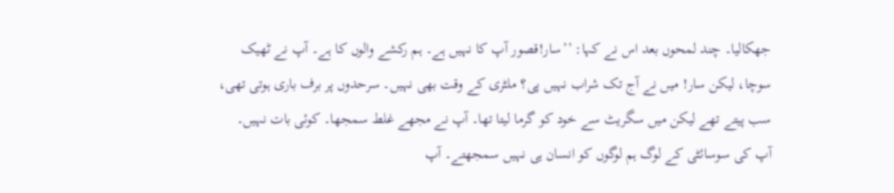جھکالیا۔ چند لمحوں بعد اس نے کہا: ’’سار!قصور آپ کا نہیں ہے۔ ہم رکشے والوں کا ہے۔ آپ نے ٹھیک سوچا، لیکن سار! میں نے آج تک شراب نہیں پی؟ ملٹری کے وقت بھی نہیں۔ سرحدوں پر برف باری ہوتی تھی، سب پیتے تھے لیکن میں سگریٹ سے خود کو گرما لیتا تھا۔ آپ نے مجھے غلط سمجھا۔ کوئی بات نہیں۔ آپ کی سوسائٹی کے لوگ ہم لوگوں کو انسان ہی نہیں سمجھتے۔ آپ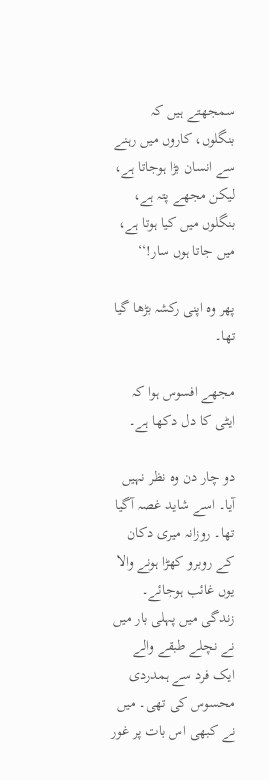سمجھتے ہیں کہ بنگلوں، کاروں میں رہنے سے انسان بڑا ہوجاتا ہے، لیکن مجھے پتہ ہے، بنگلوں میں کیا ہوتا ہے، میں جاتا ہوں سار!‘‘

پھر وہ اپنی رکشہ بڑھا گیا تھا۔

مجھے افسوس ہوا کہ ایٹی کا دل دکھا ہے۔

دو چار دن وہ نظر نہیں آیا۔ اسے شاید غصہ آگیا تھا۔ روزانہ میری دکان کے روبرو کھڑا ہونے والا یوں غائب ہوجائے۔ زندگی میں پہلی بار میں نے نچلے طبقے والے ایک فرد سے ہمدردی محسوس کی تھی۔ میں نے کبھی اس بات پر غور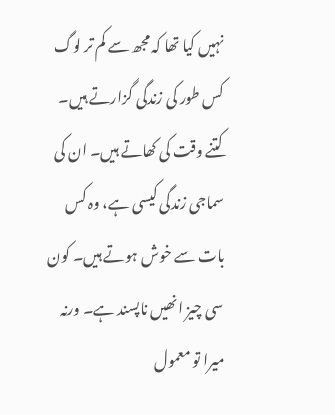نہیں کیا تھا کہ مجھ سے کم تر لوگ کس طور کی زندگی گزارتے ہیں۔ کتنے وقت کی کھاتے ہیں۔ ان کی سماجی زندگی کیسی ہے، وہ کس بات سے خوش ہوتے ہیں۔ کون سی چیز انھیں ناپسند ہے۔ ورنہ میرا تو معمول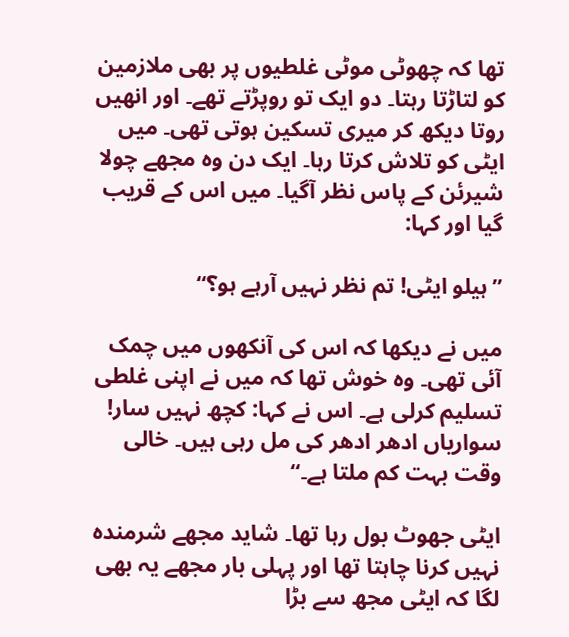تھا کہ چھوٹی موٹی غلطیوں پر بھی ملازمین کو لتاڑتا رہتا۔ دو ایک تو روپڑتے تھے۔ اور انھیں روتا دیکھ کر میری تسکین ہوتی تھی۔ میں ایٹی کو تلاش کرتا رہا۔ ایک دن وہ مجھے چولا شیرئن کے پاس نظر آگیا۔ میں اس کے قریب گیا اور کہا:

’’ہیلو ایٹی! تم نظر نہیں آرہے ہو؟‘‘

میں نے دیکھا کہ اس کی آنکھوں میں چمک آئی تھی۔ وہ خوش تھا کہ میں نے اپنی غلطی تسلیم کرلی ہے۔ اس نے کہا: کچھ نہیں سار! سواریاں ادھر ادھر کی مل رہی ہیں۔ خالی وقت بہت کم ملتا ہے۔‘‘

ایٹی جھوٹ بول رہا تھا۔ شاید مجھے شرمندہ نہیں کرنا چاہتا تھا اور پہلی بار مجھے یہ بھی لگا کہ ایٹی مجھ سے بڑا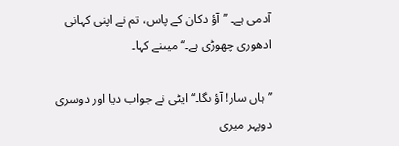آدمی ہے۔ ’’آؤ دکان کے پاس، تم نے اپنی کہانی ادھوری چھوڑی ہے۔‘‘ میںنے کہا۔

’’ہاں سار! آؤ ںگا۔‘‘ ایٹی نے جواب دیا اور دوسری دوپہر میری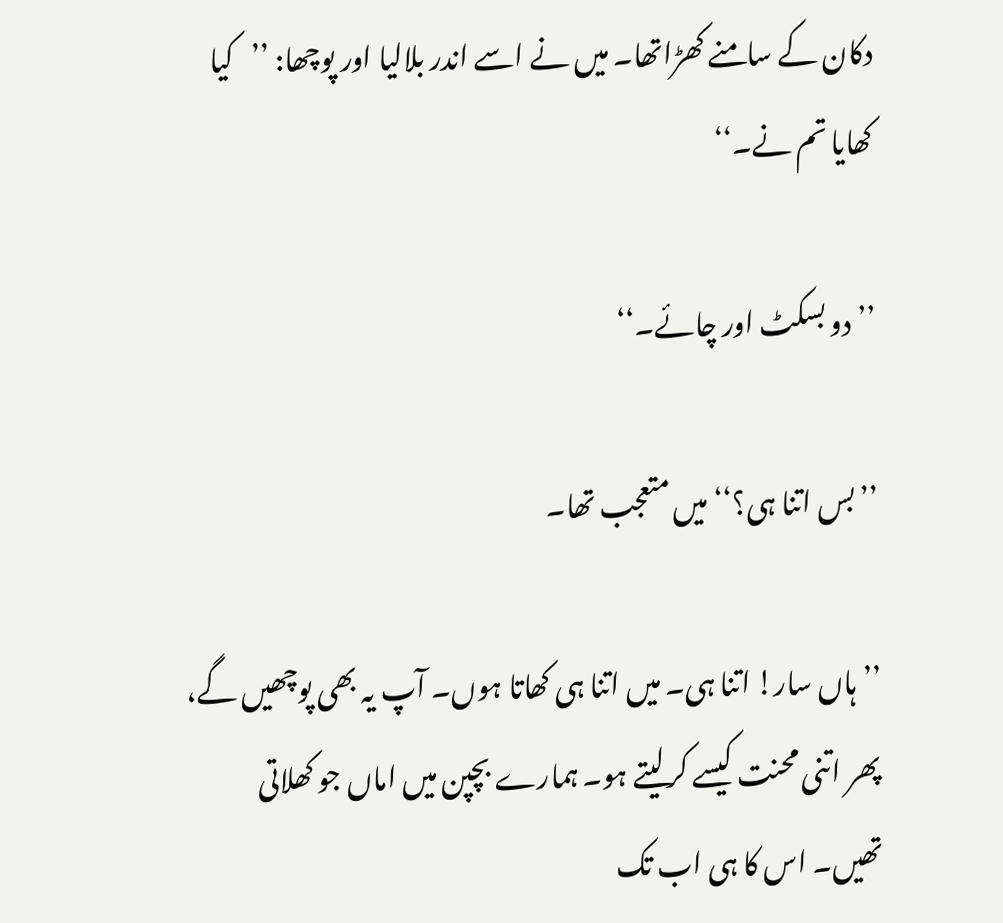دکان کے سامنے کھڑاتھا۔ میں نے اسے اندر بلالیا اور پوچھا: ’’کیا کھایا تم نے۔‘‘

’’دو بسکٹ اور چائے۔‘‘

’’بس اتنا ہی؟‘‘ میں متعجب تھا۔

’’ہاں سار! اتنا ہی۔ میں اتنا ہی کھاتا ہوں۔ آپ یہ بھی پوچھیں گے، پھر اتنی محنت کیسے کرلیتے ہو۔ ہمارے بچپن میں اماں جو کھلاتی تھیں۔ اس کا ہی اب تک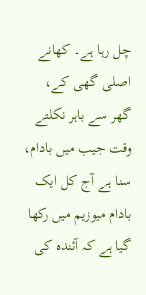چل رہا ہے۔ کھانے اصلی گھی کے، گھر سے باہر نکلتے وقت جیب میں بادام، سنا ہے آج کل ایک بادام میوزیم میں رکھا گیا ہے کہ آئندہ کی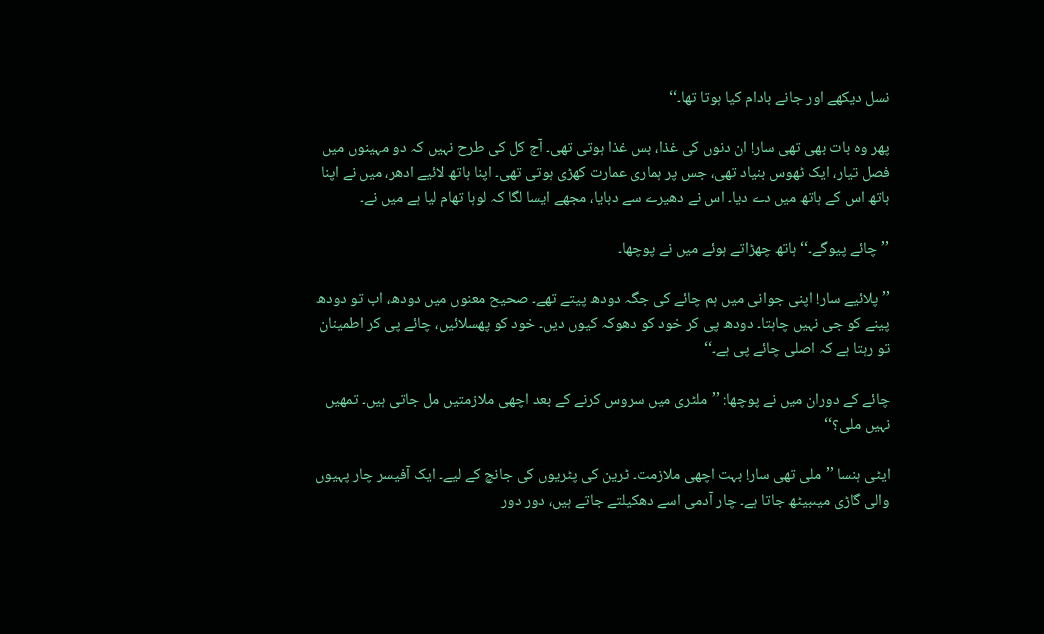نسل دیکھے اور جانے بادام کیا ہوتا تھا۔‘‘

پھر وہ بات بھی تھی سار! ان دنوں کی غذا، بس غذا ہوتی تھی۔ آج کل کی طرح نہیں کہ دو مہینوں میں فصل تیار، ایک ٹھوس بنیاد تھی، جس پر ہماری عمارت کھڑی ہوتی تھی۔ اپنا ہاتھ لائیے ادھر، میں نے اپنا ہاتھ اس کے ہاتھ میں دے دیا۔ اس نے دھیرے سے دبایا، مجھے ایسا لگا کہ لوہا تھام لیا ہے میں نے۔

’’چائے پیوگے۔‘‘ ہاتھ چھڑاتے ہوئے میں نے پوچھا۔

’’پلائیے سار! اپنی جوانی میں ہم چائے کی جگہ دودھ پیتے تھے۔ صحیح معنوں میں دودھ، اب تو دودھ پینے کو جی نہیں چاہتا۔ دودھ پی کر خود کو دھوکہ کیوں دیں۔ خود کو پھسلائیں، چائے پی کر اطمینان تو رہتا ہے کہ اصلی چائے پی ہے۔‘‘

چائے کے دوران میں نے پوچھا: ’’ملٹری میں سروس کرنے کے بعد اچھی ملازمتیں مل جاتی ہیں۔ تمھیں نہیں ملی؟‘‘

ایٹی ہنسا ’’ملی تھی سار! بہت اچھی ملازمت۔ ٹرین کی پٹریوں کی جانچ کے لیے۔ ایک آفیسر چار پہیوں والی گاڑی میںبیٹھ جاتا ہے۔ چار آدمی اسے دھکیلتے جاتے ہیں، دور دور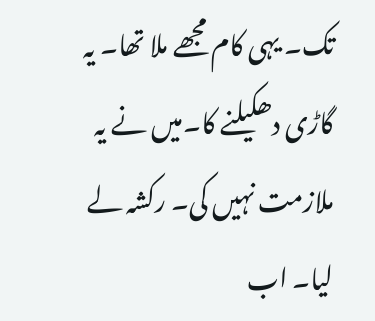تک۔ یہی کام مجھے ملا تھا۔ یہ گاڑی دھکیلنے کا۔میں نے یہ ملازمت نہیں کی۔ رکشہ لے لیا۔ اب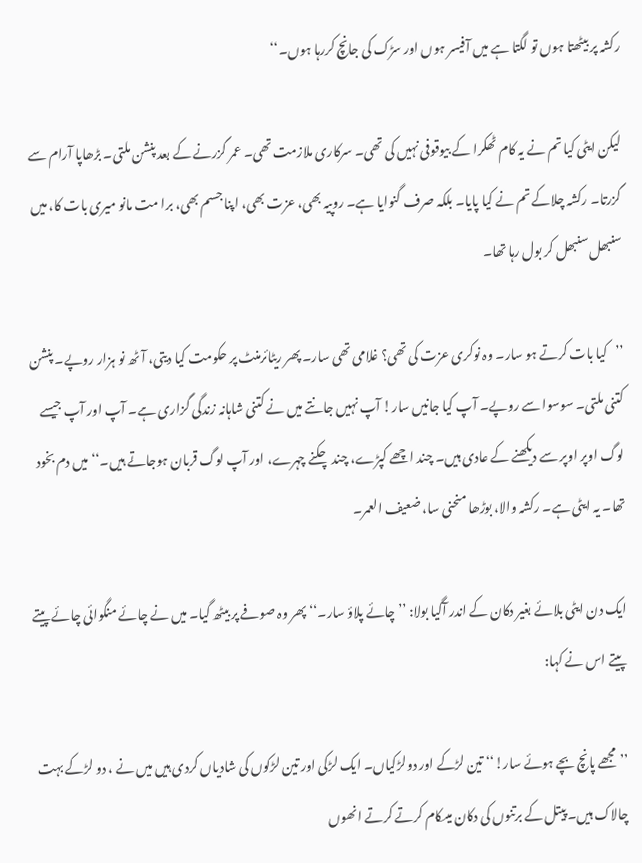رکشہ پر بیٹھتا ہوں تو لگتا ہے میں آفیسر ہوں اور سڑک کی جانچ کررہا ہوں۔‘‘

لیکن ایٹی کیا تم نے یہ کام ٹھکرا کے بیوقوفی نہیں کی تھی۔ سرکاری ملازمت تھی۔ عمر گزرنے کے بعد پنشن ملتی۔ بڑھاپا آرام سے گزرتا۔ رکشہ چلاکے تم نے کیا پایا۔ بلکہ صرف گنوایا ہے۔ روپیہ بھی، عزت بھی، اپنا جسم بھی، برا مت مانو میری بات کا، میں سنبھل سنبھل کر بول رہا تھا۔

’’کیا بات کرتے ہو سار۔ وہ نوکری عزت کی تھی؟ غلامی تھی سار۔ پھر ریٹائرمنٹ پر حکومت کیا دیتی، آٹھ نو ہزار روپے۔ پنشن کتنی ملتی۔ سوسوا سے روپے۔ آپ کیا جانیں سار! آپ نہیں جانتے میں نے کتنی شاہانہ زندگی گزاری ہے۔ آپ اور آپ جیسے لوگ اوپر اوپر سے دیکھنے کے عادی ہیں۔ چند اچھے کپڑے، چند چکنے چہرے، اور آپ لوگ قربان ہوجاتے ہیں۔‘‘ میں دم بخود تھا۔ یہ ایٹی ہے۔ رکشہ والا، بوڑھا منحنی سا، ضعیف العمر۔

ایک دن ایٹی بلائے بغیر دکان کے اندر آگیا بولا: ’’چائے پلاؤ سار۔‘‘ پھر وہ صوفے پر بیٹھ گیا۔ میں نے چائے منگوائی چائے پیتے پیتے اس نے کہا:

’’مجھے پانچ بچے ہوئے سار!‘‘ تین لڑکے اور دولڑکیاں۔ ایک لڑکی اور تین لڑکوں کی شادیاں کردی ہیں میں نے ، دو لڑکے بہت چالاک ہیں۔ پیتل کے برتنوں کی دکان میںکام کرتے کرتے انھوں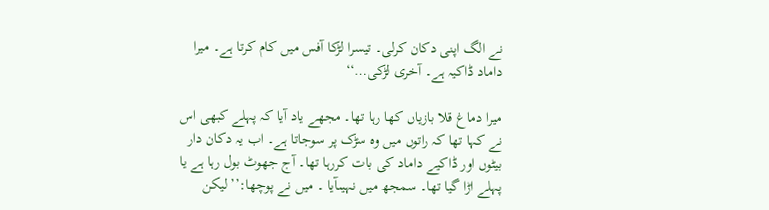نے الگ اپنی دکان کرلی۔ تیسرا لڑکا آفس میں کام کرتا ہے۔ میرا داماد ڈاکیہ ہے۔ آخری لڑکی…‘‘

میرا دماغ قلا بازیاں کھا رہا تھا۔ مجھے یاد آیا کہ پہلے کبھی اس نے کہا تھا کہ راتوں میں وہ سڑک پر سوجاتا ہے۔ اب یہ دکان دار بیٹوں اور ڈاکیے داماد کی بات کررہا تھا۔ آج جھوٹ بول رہا ہے یا پہلے اڑا گیا تھا۔ سمجھ میں نہیںآیا ۔ میں نے پوچھا:’’لیکن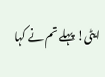ایٹی! پہلے تم نے کہا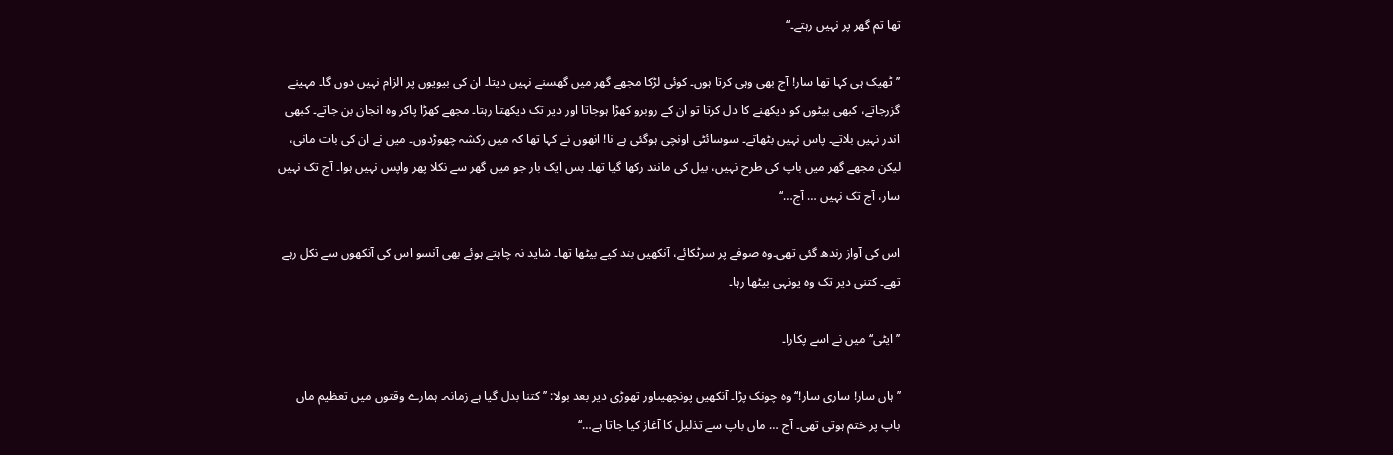تھا تم گھر پر نہیں رہتے۔‘‘

’’ٹھیک ہی کہا تھا سار! آج بھی وہی کرتا ہوں۔ کوئی لڑکا مجھے گھر میں گھسنے نہیں دیتا۔ ان کی بیویوں پر الزام نہیں دوں گا۔ مہینے گزرجاتے، کبھی بیٹوں کو دیکھنے کا دل کرتا تو ان کے روبرو کھڑا ہوجاتا اور دیر تک دیکھتا رہتا۔ مجھے کھڑا پاکر وہ انجان بن جاتے۔ کبھی اندر نہیں بلاتے۔ پاس نہیں بٹھاتے۔ سوسائٹی اونچی ہوگئی ہے نا! انھوں نے کہا تھا کہ میں رکشہ چھوڑدوں۔ میں نے ان کی بات مانی، لیکن مجھے گھر میں باپ کی طرح نہیں، بیل کی مانند رکھا گیا تھا۔ بس ایک بار جو میں گھر سے نکلا پھر واپس نہیں ہوا۔ آج تک نہیں سار، آج تک نہیں … آج…‘‘

اس کی آواز رندھ گئی تھی۔وہ صوفے پر سرٹکائے، آنکھیں بند کیے بیٹھا تھا۔ شاید نہ چاہتے ہوئے بھی آنسو اس کی آنکھوں سے نکل رہے تھے۔ کتنی دیر تک وہ یونہی بیٹھا رہا۔

’’ایٹی‘‘ میں نے اسے پکارا۔

’’ہاں سار! ساری سار!‘‘ وہ چونک پڑا۔ آنکھیں پونچھیںاور تھوڑی دیر بعد بولا: ’’کتنا بدل گیا ہے زمانہ۔ ہمارے وقتوں میں تعظیم ماں باپ پر ختم ہوتی تھی۔ آج … ماں باپ سے تذلیل کا آغاز کیا جاتا ہے…‘‘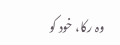وہ رکا، خود کو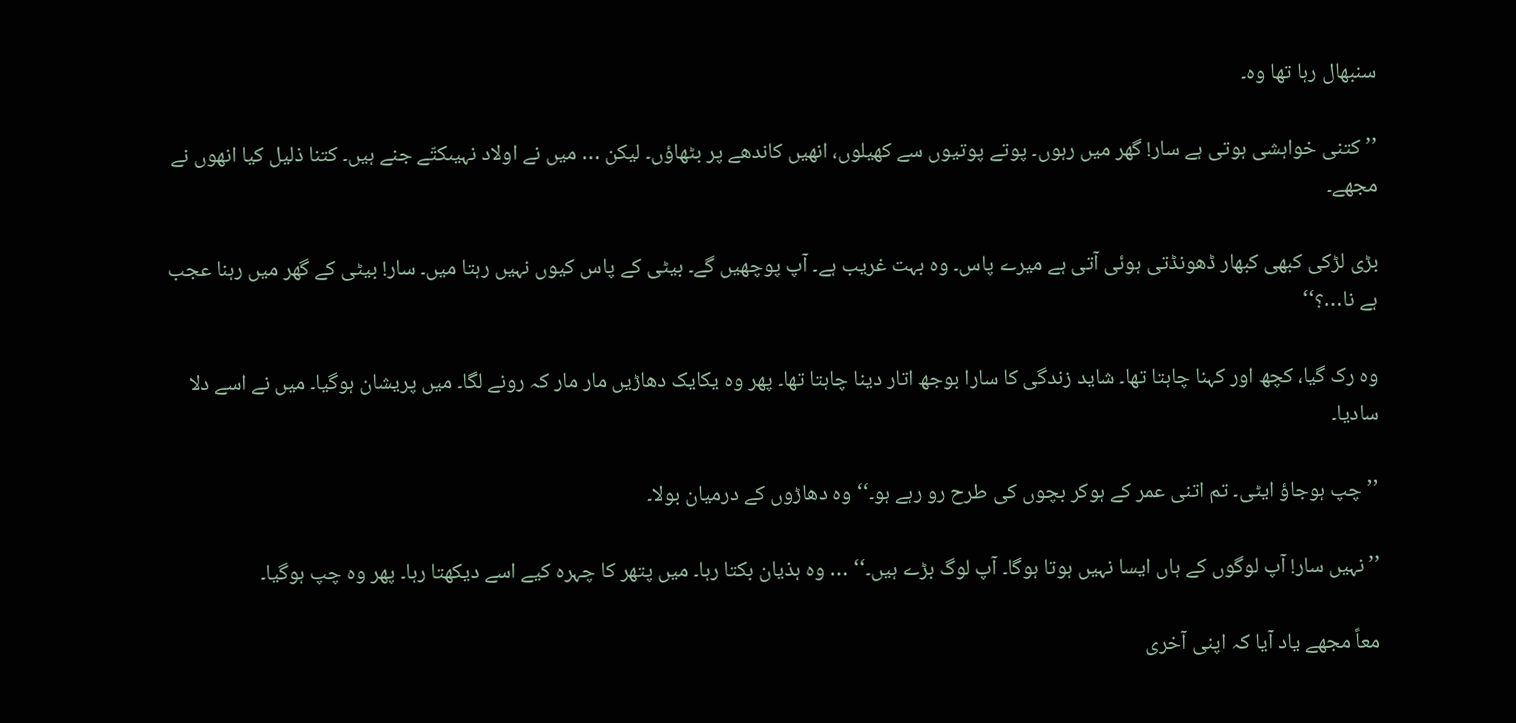سنبھال رہا تھا وہ۔

’’کتنی خواہشی ہوتی ہے سار! گھر میں رہوں۔ پوتے پوتیوں سے کھیلوں، انھیں کاندھے پر بٹھاؤں۔ لیکن … میں نے اولاد نہیںکتّے جنے ہیں۔ کتنا ذلیل کیا انھوں نے مجھے۔

بڑی لڑکی کبھی کبھار ڈھونڈتی ہوئی آتی ہے میرے پاس۔ وہ بہت غریب ہے۔ آپ پوچھیں گے۔ بیٹی کے پاس کیوں نہیں رہتا میں۔ سار! بیٹی کے گھر میں رہنا عجب ہے نا…؟‘‘

وہ رک گیا، کچھ اور کہنا چاہتا تھا۔ شاید زندگی کا سارا بوجھ اتار دینا چاہتا تھا۔ پھر وہ یکایک دھاڑیں مار مار کہ رونے لگا۔ میں پریشان ہوگیا۔ میں نے اسے دلا سادیا۔

’’چپ ہوجاؤ ایٹی۔ تم اتنی عمر کے ہوکر بچوں کی طرح رو رہے ہو۔‘‘ وہ دھاڑوں کے درمیان بولا۔

’’نہیں سار! آپ لوگوں کے ہاں ایسا نہیں ہوتا ہوگا۔ آپ لوگ بڑے ہیں۔‘‘ … وہ ہذیان بکتا رہا۔ میں پتھر کا چہرہ کیے اسے دیکھتا رہا۔ پھر وہ چپ ہوگیا۔

معاً مجھے یاد آیا کہ اپنی آخری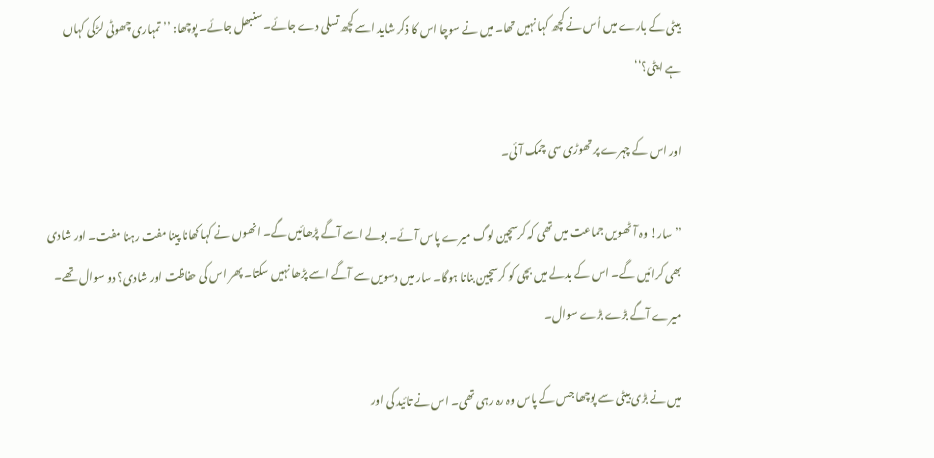بیٹی کے بارے میں اُس نے کچھ کہا نہیں تھا۔ میں نے سوچا اس کا ذکر شاید اسے کچھ تسلی دے جائے۔ سنبھل جائے۔ پوچھا: ’’تمہاری چھوٹی لڑکی کہاں ہے ایٹی؟‘‘

اور اس کے چہرے پر تھوڑی سی چمک آئی۔

’’سار! وہ آٹھویں جماعت میں تھی کہ کرسچین لوگ میرے پاس آئے۔ بولے اسے آگے پڑھائیں گے۔ انھوں نے کہا کھانا پینا مفت رہنا مفت۔ اور شادی بھی کرائیں گے۔ اس کے بدلے میں بچی کو کرسچین بنانا ہوگا۔ سار میں دسویں سے آگے اسے پڑھا نہیں سکتا۔ پھر اس کی حفاظت اور شادی؟ دو سوال تھے۔ میرے آگے بڑے بڑے سوال۔

میں نے بڑی بیٹی سے پوچھا جس کے پاس وہ رہ رہی تھی۔ اس نے تائید کی اور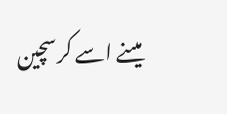میںنے اسے کرسچین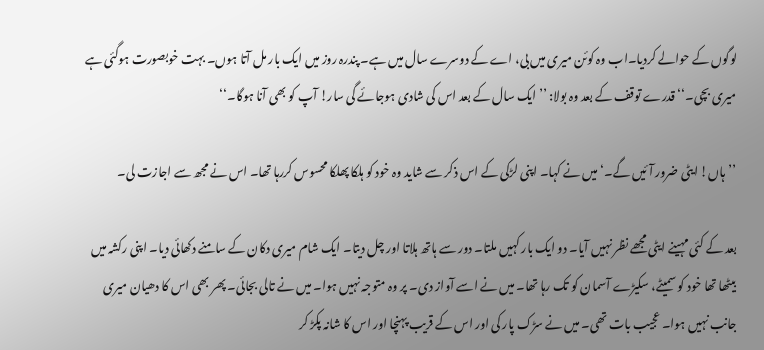لوگوں کے حوالے کردیا۔اب وہ کوئن میری میں بی، اے کے دوسرے سال میں ہے۔ پندرہ روز میں ایک بار مل آتا ہوں۔ بہت خوبصورت ہوگئی ہے میری بچی۔‘‘ قدرے توقف کے بعد وہ بولا: ’’ایک سال کے بعد اس کی شادی ہوجائے گی سار! آپ کو بھی آنا ہوگا۔‘‘

’’ہاں! ایٹی ضرور آئیں گے۔‘ میں نے کہا۔ اپنی لڑکی کے اس ذکر سے شاید وہ خود کو ہلکا پھلکا محسوس کررہا تھا۔ اس نے مجھ سے اجازت لی۔

بعد کے کئی مہینے ایٹی مجھے نظر نہیں آیا۔ دو ایک بار کہیں ملتا۔ دور سے ہاتھ ہلاتا اور چل دیتا۔ ایک شام میری دکان کے سامنے دکھائی دیا۔ اپنی رکشہ میں بیٹھا تھا خود کو سمیٹے، سکیڑے آسمان کو تک رہا تھا۔ میں نے اسے آواز دی۔ پر وہ متوجہ نہیں ہوا۔ میں نے تالی بجائی۔ پھر بھی اس کا دھیان میری جانب نہیں ہوا۔ عجیب بات تھی۔ میں نے سڑک پار کی اور اس کے قریب پہنچا اور اس کا شانہ پکڑ کر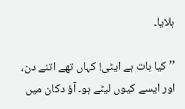ہلایا۔

’’کیا بات ہے ایٹی! کہاں تھے اتنے دن، اور ایسے کیوں لیٹے ہو۔ آؤ دکان میں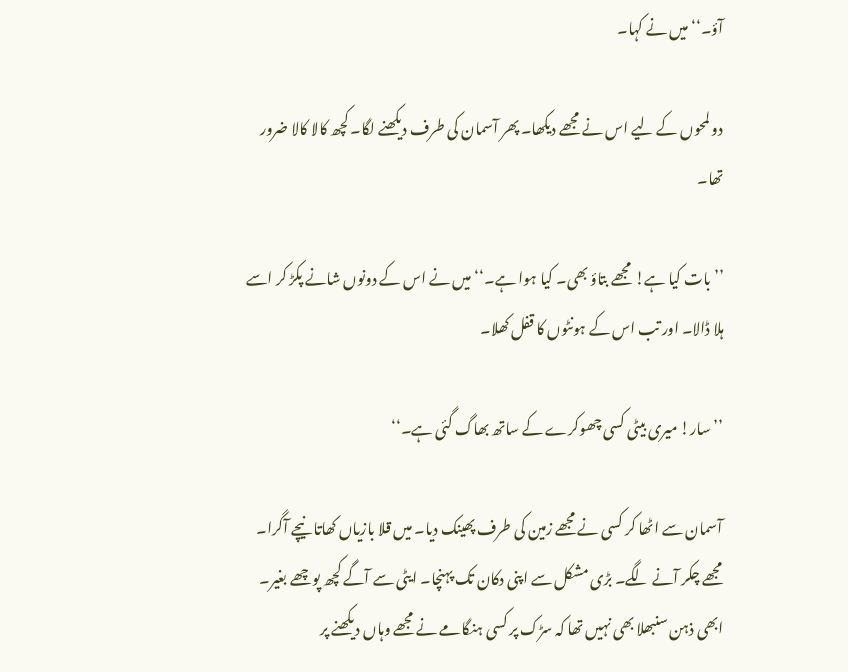آؤ۔‘‘ میں نے کہا۔

دو لمحوں کے لیے اس نے مجھے دیکھا۔ پھر آسمان کی طرف دیکھنے لگا۔ کچھ کالا کالا ضرور تھا۔

’’بات کیا ہے! مجھے بتاؤ بھی۔ کیا ہوا ہے۔‘‘ میں نے اس کے دونوں شانے پکڑ کر اسے ہلا ڈالا۔ اور تب اس کے ہونٹوں کا قفل کھلا۔

’’سار! میری بیٹی کسی چھوکرے کے ساتھ بھاگ گئی ہے۔‘‘

آسمان سے اٹھا کر کسی نے مجھے زمین کی طرف پھینک دیا۔ میں قلا بازیاں کھاتا نیچے آگرا۔ مجھے چکر آنے لگے۔ بڑی مشکل سے اپنی دکان تک پہنچا۔ ایٹی سے آگے کچھ پوچھے بغیر۔ ابھی ذہن سنبھلا بھی نہیں تھا کہ سڑک پر کسی ہنگامے نے مجھے وہاں دیکھنے پر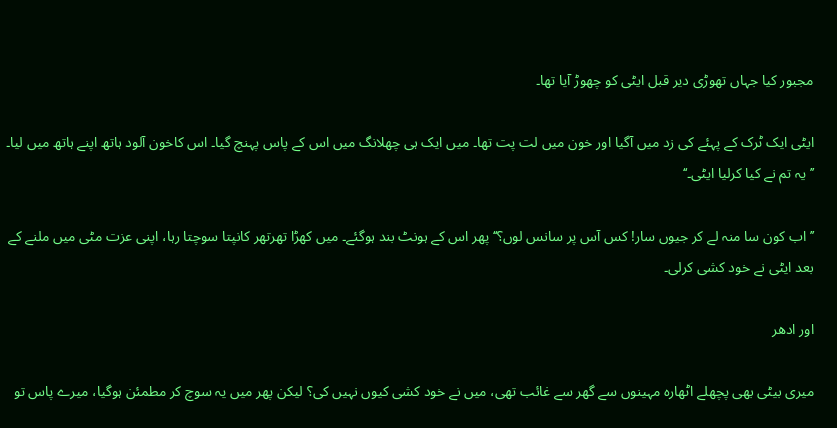مجبور کیا جہاں تھوڑی دیر قبل ایٹی کو چھوڑ آیا تھا۔

ایٹی ایک ٹرک کے پہئے کی زد میں آگیا اور خون میں لت پت تھا۔ میں ایک ہی چھلانگ میں اس کے پاس پہنچ گیا۔ اس کاخون آلود ہاتھ اپنے ہاتھ میں لیا۔ ’’یہ تم نے کیا کرلیا ایٹی۔‘‘

’’اب کون سا منہ لے کر جیوں سار! کس آس پر سانس لوں؟‘‘ پھر اس کے ہونٹ بند ہوگئے۔ میں کھڑا تھرتھر کانپتا سوچتا رہا، اپنی عزت مٹی میں ملنے کے بعد ایٹی نے خود کشی کرلی۔

اور ادھر

میری بیٹی بھی پچھلے اٹھارہ مہینوں سے گھر سے غائب تھی، میں نے خود کشی کیوں نہیں کی؟ لیکن پھر میں یہ سوچ کر مطمئن ہوگیا، میرے پاس تو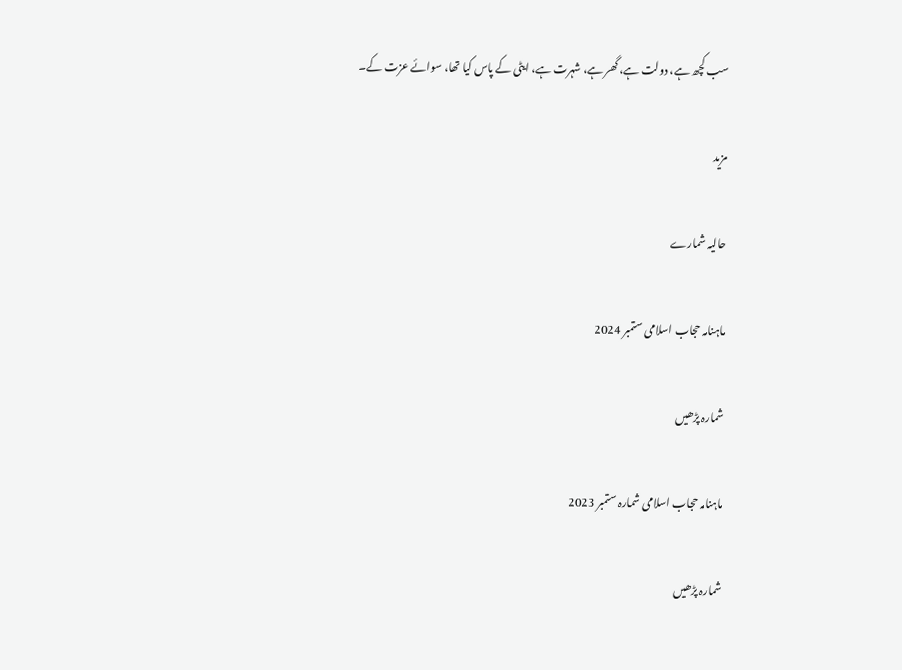سب کچھ ہے، دولت ہے، گھر ہے، شہرت ہے، ایٹی کے پاس کیا تھا، سوائے عزت کے۔

مزید

حالیہ شمارے

ماہنامہ حجاب اسلامی ستمبر 2024

شمارہ پڑھیں

ماہنامہ حجاب اسلامی شمارہ ستمبر 2023

شمارہ پڑھیں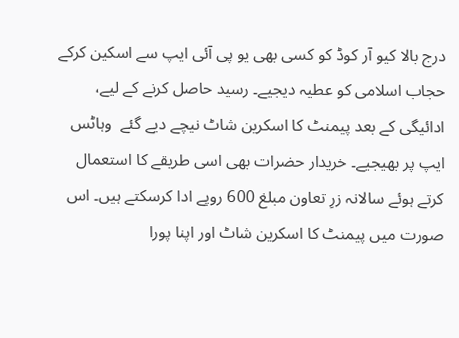درج بالا کیو آر کوڈ کو کسی بھی یو پی آئی ایپ سے اسکین کرکے حجاب اسلامی کو عطیہ دیجیے۔ رسید حاصل کرنے کے لیے، ادائیگی کے بعد پیمنٹ کا اسکرین شاٹ نیچے دیے گئے  وہاٹس ایپ پر بھیجیے۔ خریدار حضرات بھی اسی طریقے کا استعمال کرتے ہوئے سالانہ زرِ تعاون مبلغ 600 روپے ادا کرسکتے ہیں۔ اس صورت میں پیمنٹ کا اسکرین شاٹ اور اپنا پورا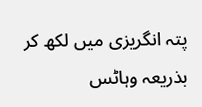پتہ انگریزی میں لکھ کر بذریعہ وہاٹس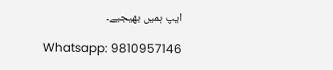ایپ ہمیں بھیجیے۔

Whatsapp: 9810957146